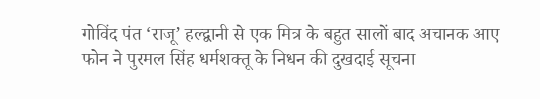गोविंद पंत ‘राजू’ हल्द्वानी से एक मित्र के बहुत सालों बाद अचानक आए फोन ने पुरमल सिंह धर्मशक्तू के निधन की दुखदाई सूचना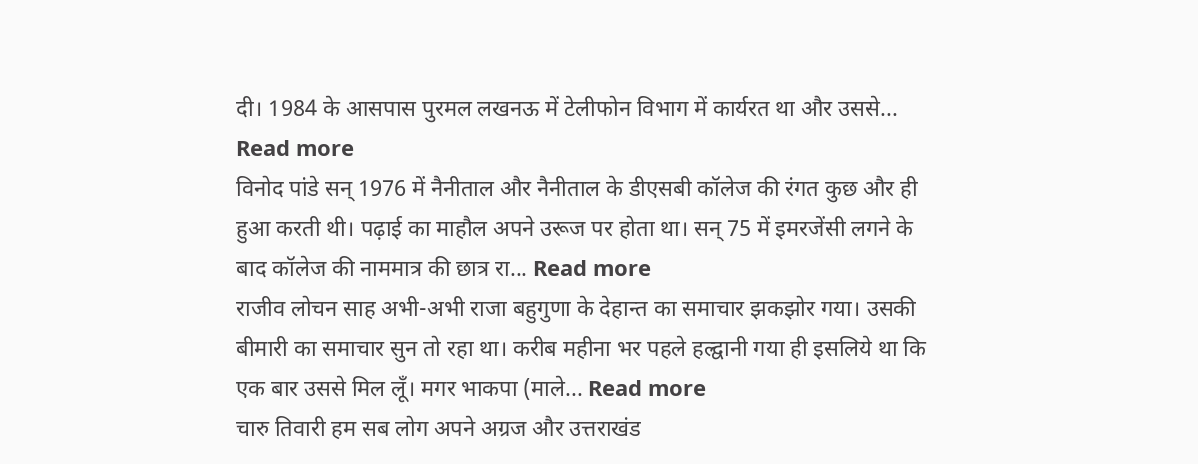दी। 1984 के आसपास पुरमल लखनऊ में टेलीफोन विभाग में कार्यरत था और उससे... Read more
विनोद पांडे सन् 1976 में नैनीताल और नैनीताल के डीएसबी कॉलेज की रंगत कुछ और ही हुआ करती थी। पढ़ाई का माहौल अपने उरूज पर होता था। सन् 75 में इमरजेंसी लगने के बाद कॉलेज की नाममात्र की छात्र रा... Read more
राजीव लोचन साह अभी-अभी राजा बहुगुणा के देहान्त का समाचार झकझोर गया। उसकी बीमारी का समाचार सुन तो रहा था। करीब महीना भर पहले हल्द्वानी गया ही इसलिये था कि एक बार उससे मिल लूँ। मगर भाकपा (माले... Read more
चारु तिवारी हम सब लोग अपने अग्रज और उत्तराखंड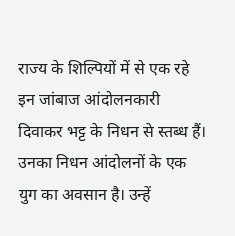राज्य के शिल्पियों में से एक रहे इन जांबाज आंदोलनकारी दिवाकर भट्ट के निधन से स्तब्ध हैं। उनका निधन आंदोलनों के एक युग का अवसान है। उन्हें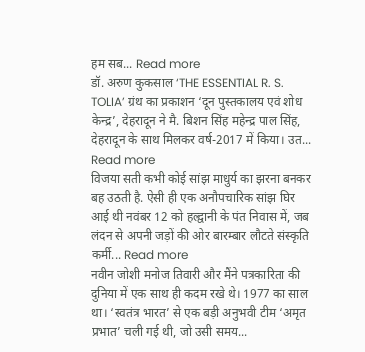हम सब... Read more
डॉ. अरुण कुकसाल ‘THE ESSENTIAL R. S. TOLIA’ ग्रंथ का प्रकाशन ‘दून पुस्तकालय एवं शोध केन्द्र’, देहरादून ने मै. बिशन सिंह महेन्द्र पाल सिंह, देहरादून के साथ मिलकर वर्ष-2017 में किया। उत... Read more
विजया सती कभी कोई सांझ माधुर्य का झरना बनकर बह उठती है. ऐसी ही एक अनौपचारिक सांझ घिर आई थी नवंबर 12 को हल्द्वानी के पंत निवास में, जब लंदन से अपनी जड़ों की ओर बारम्बार लौटते संस्कृति कर्मी... Read more
नवीन जोशी मनोज तिवारी और मैंने पत्रकारिता की दुनिया में एक साथ ही कदम रखे थे। 1977 का साल था। ‘स्वतंत्र भारत’ से एक बड़ी अनुभवी टीम ‘अमृत प्रभात’ चली गई थी, जो उसी समय...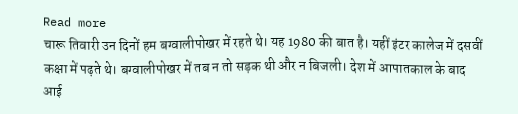Read more
चारू तिवारी उन दिनों हम बग्वालीपोखर में रहते थे। यह 1980 की बात है। यहीं इंटर कालेज में दसवीं कक्षा में पढ़ते थे। बग्वालीपोखर में तब न तो सड़क थी और न बिजली। देश में आपातकाल के बाद आई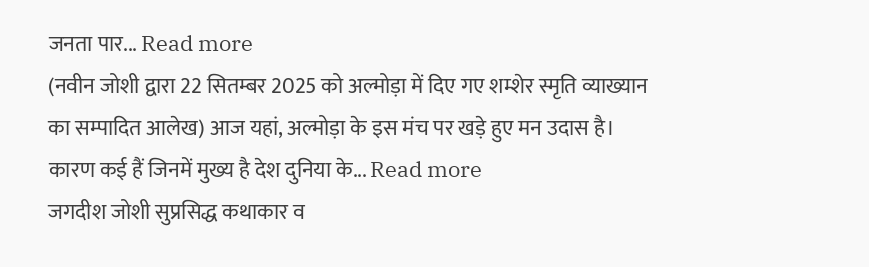जनता पार... Read more
(नवीन जोशी द्वारा 22 सितम्बर 2025 को अल्मोड़ा में दिए गए शम्शेर स्मृति व्याख्यान का सम्पादित आलेख) आज यहां, अल्मोड़ा के इस मंच पर खड़े हुए मन उदास है। कारण कई हैं जिनमें मुख्य है देश दुनिया के... Read more
जगदीश जोशी सुप्रसिद्ध कथाकार व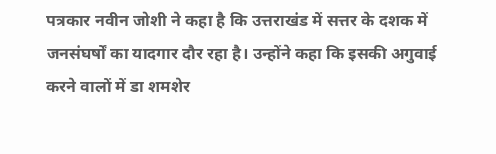पत्रकार नवीन जोशी ने कहा है कि उत्तराखंड में सत्तर के दशक में जनसंघर्षों का यादगार दौर रहा है। उन्होंने कहा कि इसकी अगुवाई करने वालों में डा शमशेर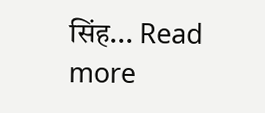सिंह... Read more